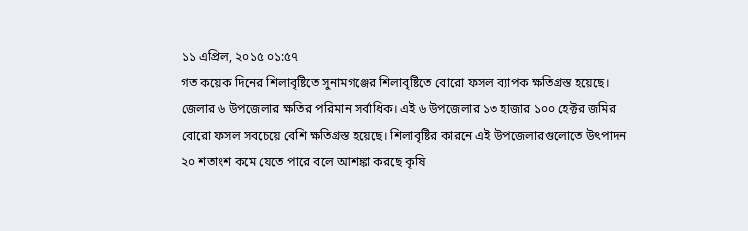১১ এপ্রিল, ২০১৫ ০১:৫৭
গত কয়েক দিনের শিলাবৃষ্টিতে সুনামগঞ্জের শিলাবৃষ্টিতে বোরো ফসল ব্যাপক ক্ষতিগ্রস্ত হয়েছে। জেলার ৬ উপজেলার ক্ষতির পরিমান সর্বাধিক। এই ৬ উপজেলার ১৩ হাজার ১০০ হেক্টর জমির বোরো ফসল সবচেয়ে বেশি ক্ষতিগ্রস্ত হয়েছে। শিলাবৃষ্টির কারনে এই উপজেলারগুলোতে উৎপাদন ২০ শতাংশ কমে যেতে পারে বলে আশঙ্কা করছে কৃষি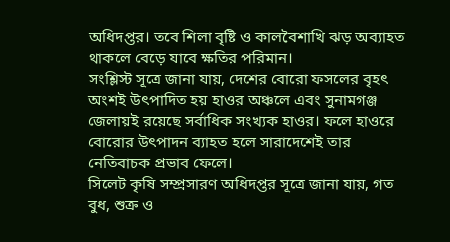অধিদপ্তর। তবে শিলা বৃষ্টি ও কালবৈশাখি ঝড় অব্যাহত থাকলে বেড়ে যাবে ক্ষতির পরিমান।
সংশ্লিস্ট সূত্রে জানা যায়, দেশের বোরো ফসলের বৃহৎ অংশই উৎপাদিত হয় হাওর অঞ্চলে এবং সুনামগঞ্জ জেলায়ই রয়েছে সর্বাধিক সংখ্যক হাওর। ফলে হাওরে বোরোর উৎপাদন ব্যাহত হলে সারাদেশেই তার নেতিবাচক প্রভাব ফেলে।
সিলেট কৃষি সম্প্রসারণ অধিদপ্তর সূত্রে জানা যায়, গত বুধ, শুক্র ও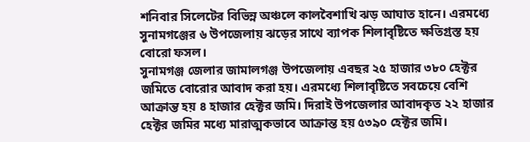শনিবার সিলেটের বিভিন্ন অঞ্চলে কালবৈশাখি ঝড় আঘাত হানে। এরমধ্যে সুনামগঞ্জের ৬ উপজেলায় ঝড়ের সাথে ব্যাপক শিলাবৃষ্টিতে ক্ষতিগ্রস্ত হয় বোরো ফসল।
সুনামগঞ্জ জেলার জামালগঞ্জ উপজেলায় এবছর ২৫ হাজার ৩৮০ হেক্টর জমিতে বোরোর আবাদ করা হয়। এরমধ্যে শিলাবৃষ্টিতে সবচেয়ে বেশি আক্রান্ত হয় ৪ হাজার হেক্টর জমি। দিরাই উপজেলার আবাদকৃত ২২ হাজার হেক্টর জমির মধ্যে মারাত্মকভাবে আক্রান্ত হয় ৫৩৯০ হেক্টর জমি।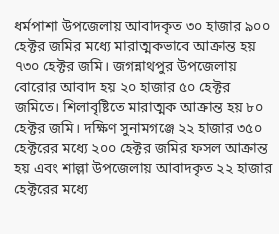ধর্মপাশা উপজেলায় আবাদকৃত ৩০ হাজার ৯০০ হেক্টর জমির মধ্যে মারাত্মকভাবে আক্রান্ত হয় ৭৩০ হেক্টর জমি। জগন্নাথপুর উপজেলায় বোরোর আবাদ হয় ২০ হাজার ৫০ হেক্টর জমিতে। শিলাবৃষ্টিতে মারাত্মক আক্রান্ত হয় ৮০ হেক্টর জমি। দক্ষিণ সুনামগঞ্জে ২২ হাজার ৩৫০ হেক্টরের মধ্যে ২০০ হেক্টর জমির ফসল আক্রান্ত হয় এবং শাল্লা উপজেলায় আবাদকৃত ২২ হাজার হেক্টরের মধ্যে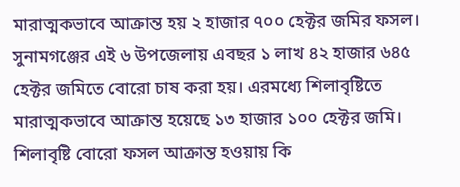মারাত্মকভাবে আক্রান্ত হয় ২ হাজার ৭০০ হেক্টর জমির ফসল।
সুনামগঞ্জের এই ৬ উপজেলায় এবছর ১ লাখ ৪২ হাজার ৬৪৫ হেক্টর জমিতে বোরো চাষ করা হয়। এরমধ্যে শিলাবৃষ্টিতে মারাত্মকভাবে আক্রান্ত হয়েছে ১৩ হাজার ১০০ হেক্টর জমি।
শিলাবৃষ্টি বোরো ফসল আক্রান্ত হওয়ায় কি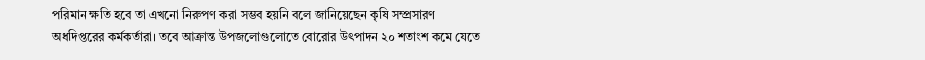পরিমান ক্ষতি হবে তা এখনো নিরুপণ করা সম্ভব হয়নি বলে জানিয়েছেন কৃষি সম্প্রসারণ অধদিপ্তরের কর্মকর্তারা। তবে আক্রান্ত উপজলোগুলোতে বোরোর উৎপাদন ২০ শতাংশ কমে যেতে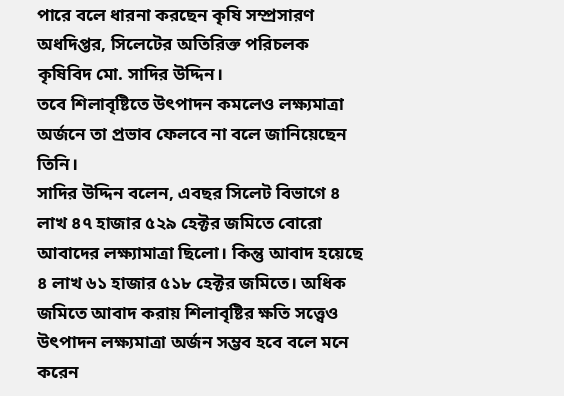পারে বলে ধারনা করছেন কৃষি সম্প্রসারণ অধদিপ্তর, সিলেটের অতিরিক্ত পরিচলক কৃষিবিদ মো. সাদির উদ্দিন।
তবে শিলাবৃষ্টিতে উৎপাদন কমলেও লক্ষ্যমাত্রা অর্জনে তা প্রভাব ফেলবে না বলে জানিয়েছেন তিনি।
সাদির উদ্দিন বলেন, এবছর সিলেট বিভাগে ৪ লাখ ৪৭ হাজার ৫২৯ হেক্টর জমিতে বোরো আবাদের লক্ষ্যামাত্রা ছিলো। কিন্তু আবাদ হয়েছে ৪ লাখ ৬১ হাজার ৫১৮ হেক্টর জমিতে। অধিক জমিতে আবাদ করায় শিলাবৃষ্টির ক্ষতি সত্ত্বেও উৎপাদন লক্ষ্যমাত্রা অর্জন সম্ভব হবে বলে মনে করেন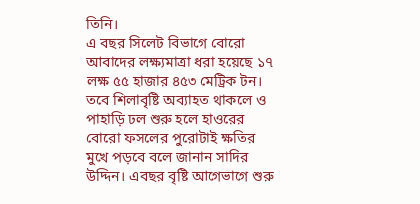তিনি।
এ বছর সিলেট বিভাগে বোরো আবাদের লক্ষ্যমাত্রা ধরা হয়েছে ১৭ লক্ষ ৫৫ হাজার ৪৫৩ মেট্রিক টন।
তবে শিলাবৃষ্টি অব্যাহত থাকলে ও পাহাড়ি ঢল শুরু হলে হাওরের বোরো ফসলের পুরোটাই ক্ষতির মুখে পড়বে বলে জানান সাদির উদ্দিন। এবছর বৃষ্টি আগেভাগে শুরু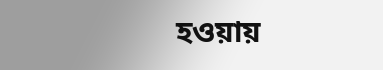হওয়ায়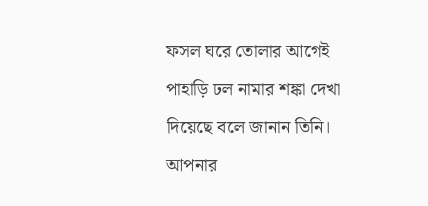ফসল ঘরে তোলার আগেই পাহাড়ি ঢল নামার শঙ্কা দেখা দিয়েছে বলে জানান তিনি।
আপনার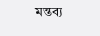মন্তব্য